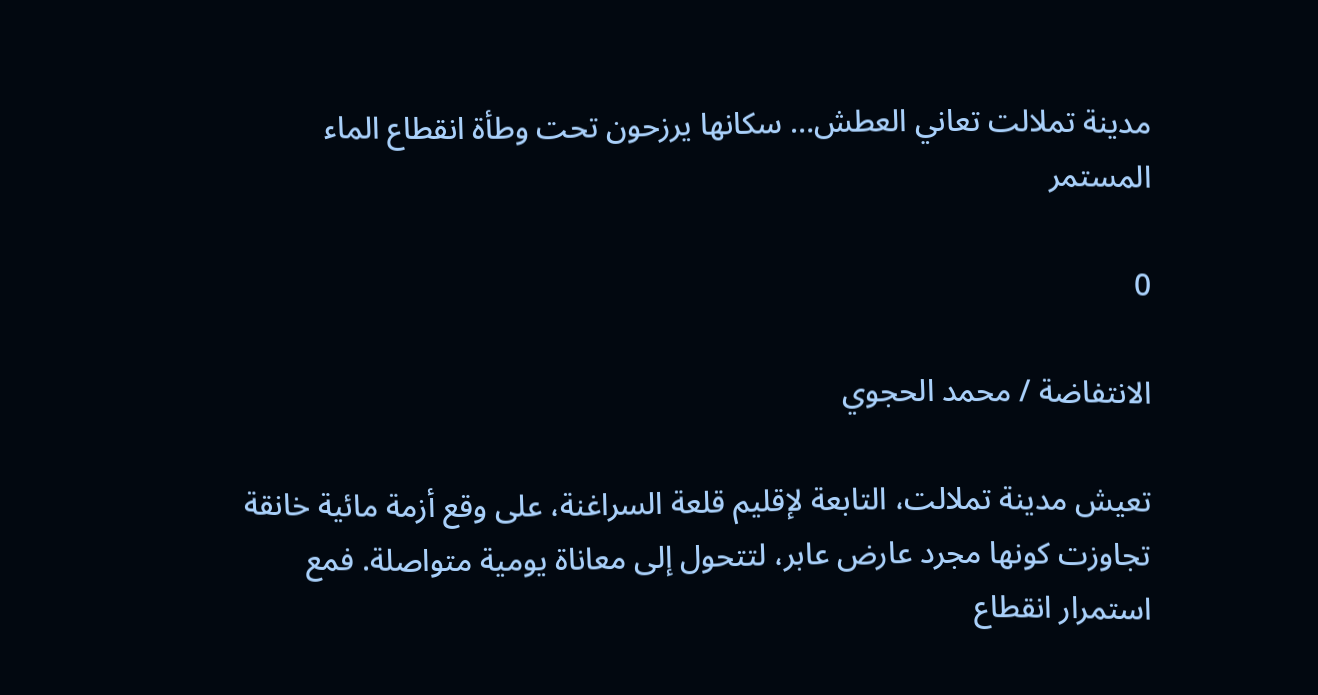مدينة تملالت تعاني العطش… سكانها يرزحون تحت وطأة انقطاع الماء المستمر

0

الانتفاضة / محمد الحجوي

تعيش مدينة تملالت، التابعة لإقليم قلعة السراغنة، على وقع أزمة مائية خانقة تجاوزت كونها مجرد عارض عابر، لتتحول إلى معاناة يومية متواصلة. فمع استمرار انقطاع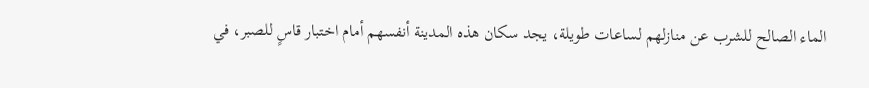الماء الصالح للشرب عن منازلهم لساعات طويلة، يجد سكان هذه المدينة أنفسهم أمام اختبار قاسٍ للصبر، في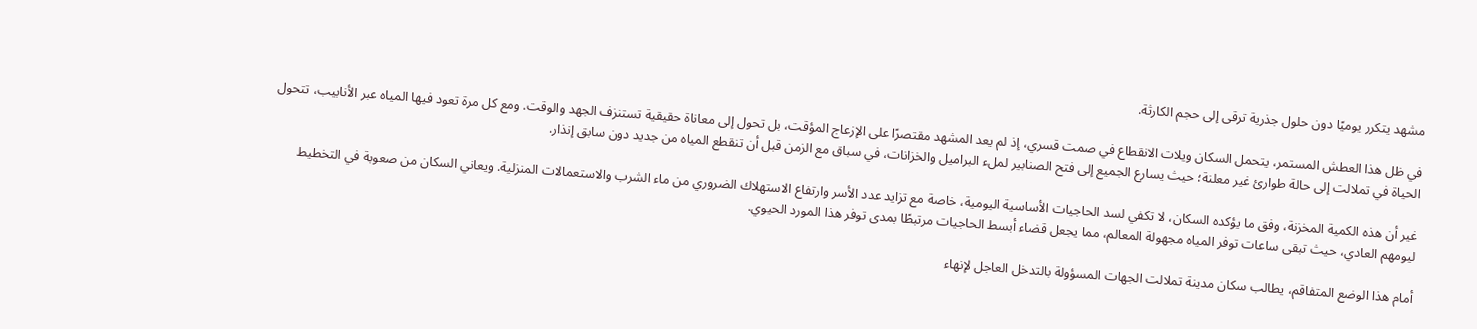مشهد يتكرر يوميًا دون حلول جذرية ترقى إلى حجم الكارثة.

في ظل هذا العطش المستمر، يتحمل السكان ويلات الانقطاع في صمت قسري، إذ لم يعد المشهد مقتصرًا على الإزعاج المؤقت، بل تحول إلى معاناة حقيقية تستنزف الجهد والوقت. ومع كل مرة تعود فيها المياه عبر الأنابيب، تتحول الحياة في تملالت إلى حالة طوارئ غير معلنة؛ حيث يسارع الجميع إلى فتح الصنابير لملء البراميل والخزانات، في سباق مع الزمن قبل أن تنقطع المياه من جديد دون سابق إنذار.

غير أن هذه الكمية المخزنة، وفق ما يؤكده السكان، لا تكفي لسد الحاجيات الأساسية اليومية، خاصة مع تزايد عدد الأسر وارتفاع الاستهلاك الضروري من ماء الشرب والاستعمالات المنزلية. ويعاني السكان من صعوبة في التخطيط ليومهم العادي، حيث تبقى ساعات توفر المياه مجهولة المعالم، مما يجعل قضاء أبسط الحاجيات مرتبطًا بمدى توفر هذا المورد الحيوي.

أمام هذا الوضع المتفاقم، يطالب سكان مدينة تملالت الجهات المسؤولة بالتدخل العاجل لإنهاء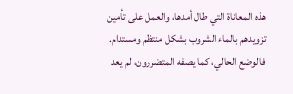هذه المعاناة التي طال أمدها، والعمل على تأمين تزويدهم بالماء الشروب بشكل منتظم ومستدام. فالوضع الحالي، كما يصفه المتضررون، لم يعد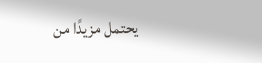يحتمل مزيدًا من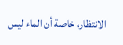الانتظار، خاصة أن الماء ليس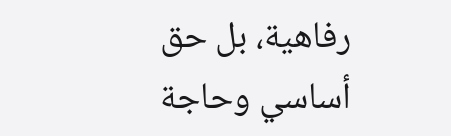رفاهية، بل حق أساسي وحاجة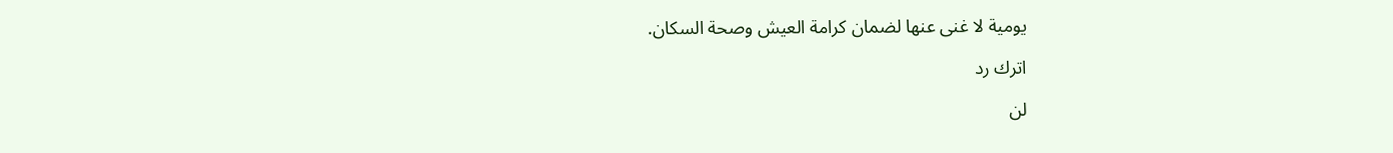يومية لا غنى عنها لضمان كرامة العيش وصحة السكان.

اترك رد

لن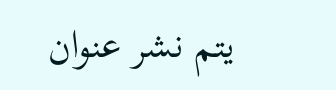يتم نشر عنوان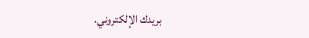بريدك الإلكتروني.